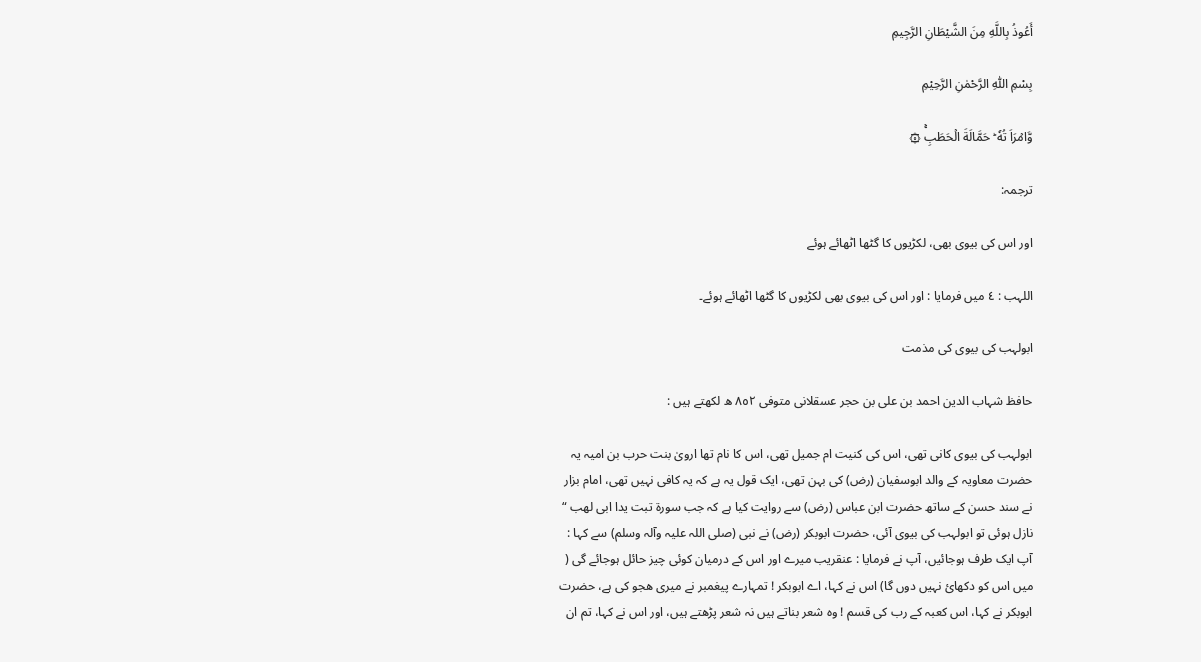أَعُوذُ بِاللَّهِ مِنَ الشَّيْطَانِ الرَّجِيمِ

بِسْمِ اللّٰهِ الرَّحْمٰنِ الرَّحِيْمِ

وَّامۡرَاَ تُهٗ ؕ حَمَّالَةَ الۡحَطَبِ‌ۚ ۞

ترجمہ:

اور اس کی بیوی بھی، لکڑیوں کا گٹھا اٹھائے ہوئے

اللہب : ٤ میں فرمایا : اور اس کی بیوی بھی لکڑیوں کا گٹھا اٹھائے ہوئے۔

ابولہب کی بیوی کی مذمت

حافظ شہاب الدین احمد بن علی بن حجر عسقلانی متوفی ٨٥٢ ھ لکھتے ہیں :

ابولہب کی بیوی کانی تھی، اس کی کنیت ام جمیل تھی، اس کا نام تھا ارویٰ بنت حرب بن امیہ یہ حضرت معاویہ کے والد ابوسفیان (رض) کی بہن تھی، ایک قول یہ ہے کہ یہ کافی نہیں تھی، امام بزار نے سند حسن کے ساتھ حضرت ابن عباس (رض) سے روایت کیا ہے کہ جب سورة تبت یدا ابی لھب “ نازل ہوئی تو ابولہب کی بیوی آئی، حضرت ابوبکر (رض) نے نبی (صلی اللہ علیہ وآلہ وسلم) سے کہا : آپ ایک طرف ہوجائیں، آپ نے فرمایا : عنقریب میرے اور اس کے درمیان کوئی چیز حائل ہوجائے گی ( میں اس کو دکھائ نہیں دوں گا) اس نے کہا، اے ابوبکر ! تمہارے پیغمبر نے میری ھجو کی ہے، حضرت ابوبکر نے کہا، اس کعبہ کے رب کی قسم ! وہ شعر بناتے ہیں نہ شعر پڑھتے ہیں، اور اس نے کہا، تم ان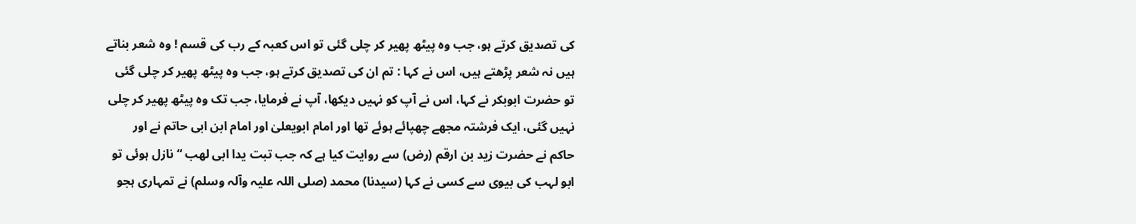کی تصدیق کرتے ہو، جب وہ پیٹھ پھیر کر چلی گئی تو اس کعبہ کے رب کی قسم ! وہ شعر بناتے ہیں نہ شعر پڑھتے ہیں، اس نے کہا : تم ان کی تصدیق کرتے ہو، جب وہ پیٹھ پھیر کر چلی گئی تو حضرت ابوبکر نے کہا، اس نے آپ کو نہیں دیکھا، آپ نے فرمایا، جب تک وہ پیٹھ پھیر کر چلی نہیں گئی، ایک فرشتہ مجھے چھپائے ہوئے تھا اور امام ابویعلیٰ اور امام ابن ابی حاتم نے اور حاکم نے حضرت زید بن ارقم (رض) سے روایت کیا ہے کہ جب تبت یدا ابی لھب “ نازل ہوئی تو ابو لہب کی بیوی سے کسی نے کہا (سیدنا) محمد (صلی اللہ علیہ وآلہ وسلم) نے تمہاری ہجو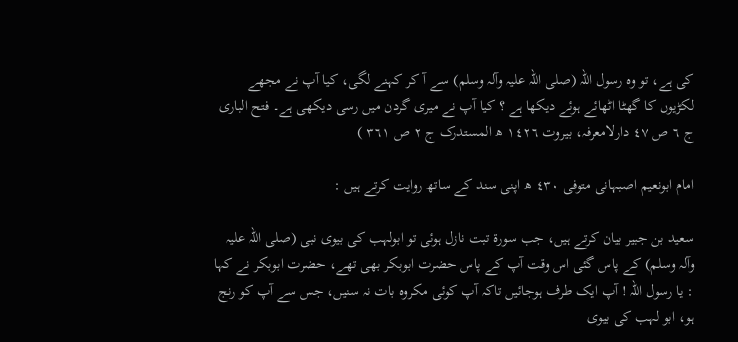کی ہے، تو وہ رسول اللہ (صلی اللہ علیہ وآلہ وسلم) سے آ کر کہنے لگی، کیا آپ نے مجھے لکڑیوں کا گھٹا اٹھائے ہوئے دیکھا ہے ؟ کیا آپ نے میری گردن میں رسی دیکھی ہے۔ فتح الباری ج ٦ ص ٤٧ دارلامعرفہ، بیروت ١٤٢٦ ھ المستدرک ج ٢ ص ٣٦١ )

امام ابونعیم اصبہانی متوفی ٤٣٠ ھ اپنی سند کے ساتھ روایت کرتے ہیں :

سعید بن جبیر بیان کرتے ہیں، جب سورة تبت نازل ہوئی تو ابولہب کی بیوی نبی (صلی اللہ علیہ وآلہ وسلم) کے پاس گئی اس وقت آپ کے پاس حضرت ابوبکر بھی تھے، حضرت ابوبکر نے کہا : یا رسول اللہ ! آپ ایک طرف ہوجائیں تاکہ آپ کوئی مکروہ بات نہ سنیں، جس سے آپ کو رنج ہو، ابو لہب کی بیوی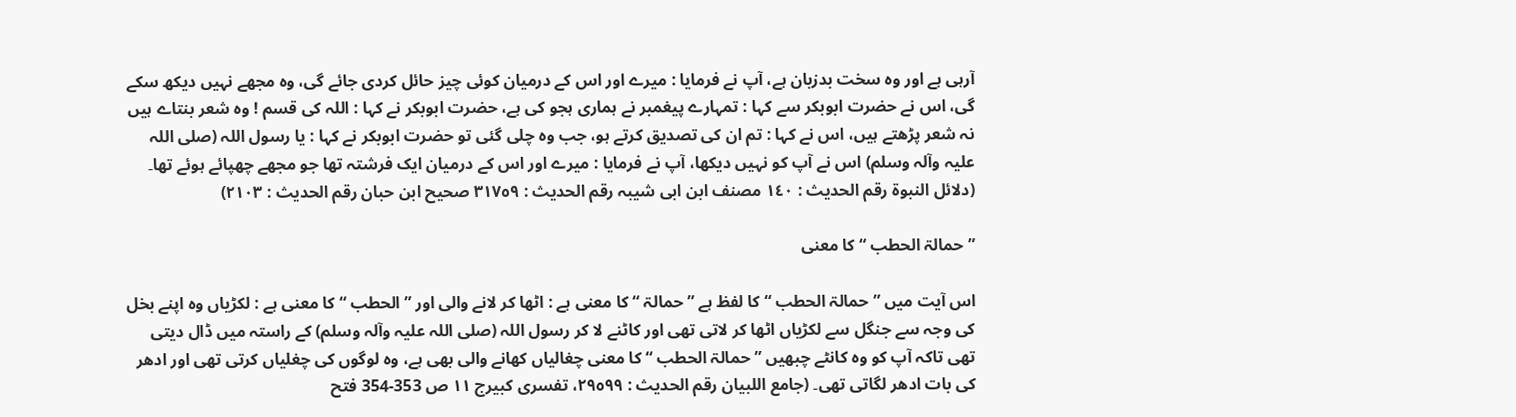آرہی ہے اور وہ سخت بدزبان ہے، آپ نے فرمایا : میرے اور اس کے درمیان کوئی چیز حائل کردی جائے گی، وہ مجھے نہیں دیکھ سکے گی، اس نے حضرت ابوبکر سے کہا : تمہارے پیغمبر نے ہماری ہجو کی ہے، حضرت ابوبکر نے کہا : اللہ کی قسم ! وہ شعر بنتاے ہیں نہ شعر پڑھتے ہیں، اس نے کہا : تم ان کی تصدیق کرتے ہو، جب وہ چلی گئی تو حضرت ابوبکر نے کہا : یا رسول اللہ (صلی اللہ علیہ وآلہ وسلم) اس نے آپ کو نہیں دیکھا، آپ نے فرمایا : میرے اور اس کے درمیان ایک فرشتہ تھا جو مجھے چھپائے ہوئے تھا۔ (دلائل النبوۃ رقم الحدیث : ١٤٠ مصنف ابن ابی شیبہ رقم الحدیث : ٣١٧٥٩ صحیح ابن حبان رقم الحدیث : ٢١٠٣)

” حمالۃ الحطب “ کا معنی

اس آیت میں ” حمالۃ الحطب “ کا لفظ ہے ” حمالۃ “ کا معنی ہے : اٹھا کر لانے والی اور ” الحطب “ کا معنی ہے : لکڑیاں وہ اپنے بخل کی وجہ سے جنگل سے لکڑیاں اٹھا کر لاتی تھی اور کاٹنے لا کر رسول اللہ (صلی اللہ علیہ وآلہ وسلم) کے راستہ میں ڈال دیتی تھی تاکہ آپ کو وہ کانٹے چبھیں ” حمالۃ الحطب “ کا معنی چغالیاں کھانے والی بھی ہے، وہ لوگوں کی چغلیاں کرتی تھی اور ادھر کی بات ادھر لگاتی تھی۔ (جامع اللبیان رقم الحدیث : ٢٩٥٩٩، تفسری کبیرج ١١ ص 353-354 فتح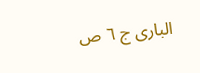الباری ج ٦ ص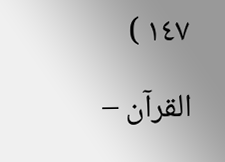١٤٧ )

القرآن –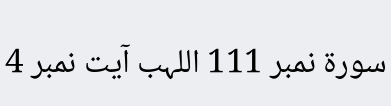سورۃ نمبر 111 اللہب آیت نمبر 4